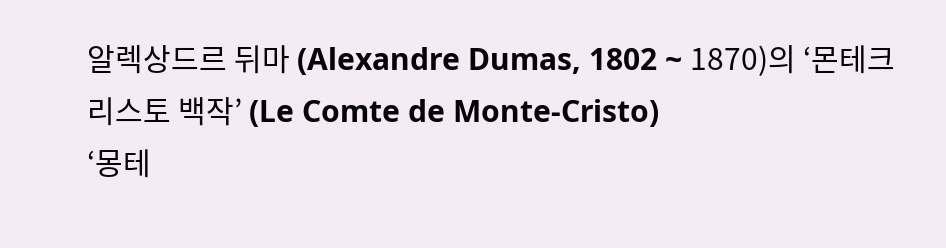알렉상드르 뒤마 (Alexandre Dumas, 1802 ~ 1870)의 ‘몬테크리스토 백작’ (Le Comte de Monte-Cristo)
‘몽테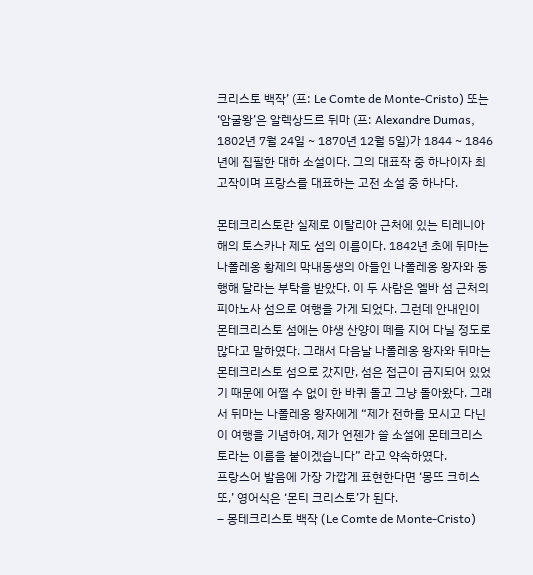크리스토 백작’ (프: Le Comte de Monte-Cristo) 또는 ‘암굴왕’은 알렉상드르 뒤마 (프: Alexandre Dumas, 1802년 7월 24일 ~ 1870년 12월 5일)가 1844 ~ 1846년에 집필한 대하 소설이다. 그의 대표작 중 하나이자 최고작이며 프랑스를 대표하는 고전 소설 중 하나다.

몬테크리스토란 실제로 이탈리아 근처에 있는 티레니아해의 토스카나 제도 섬의 이름이다. 1842년 초에 뒤마는 나폴레옹 황제의 막내동생의 아들인 나폴레옹 왕자와 동행해 달라는 부탁을 받았다. 이 두 사람은 엘바 섬 근처의 피아노사 섬으로 여행을 가게 되었다. 그런데 안내인이 몬테크리스토 섬에는 야생 산양이 떼를 지어 다닐 정도로 많다고 말하였다. 그래서 다음날 나폴레옹 왕자와 뒤마는 몬테크리스토 섬으로 갔지만, 섬은 접근이 금지되어 있었기 때문에 어쩔 수 없이 한 바퀴 돌고 그냥 돌아왔다. 그래서 뒤마는 나폴레옹 왕자에게 “제가 전하를 모시고 다닌 이 여행을 기념하여, 제가 언젠가 쓸 소설에 몬테크리스토라는 이름을 붙이겠습니다” 라고 약속하였다.
프랑스어 발음에 가장 가깝게 표현한다면 ‘몽뜨 크히스또,’ 영어식은 ‘몬티 크리스토’가 된다.
– 몽테크리스토 백작 (Le Comte de Monte-Cristo)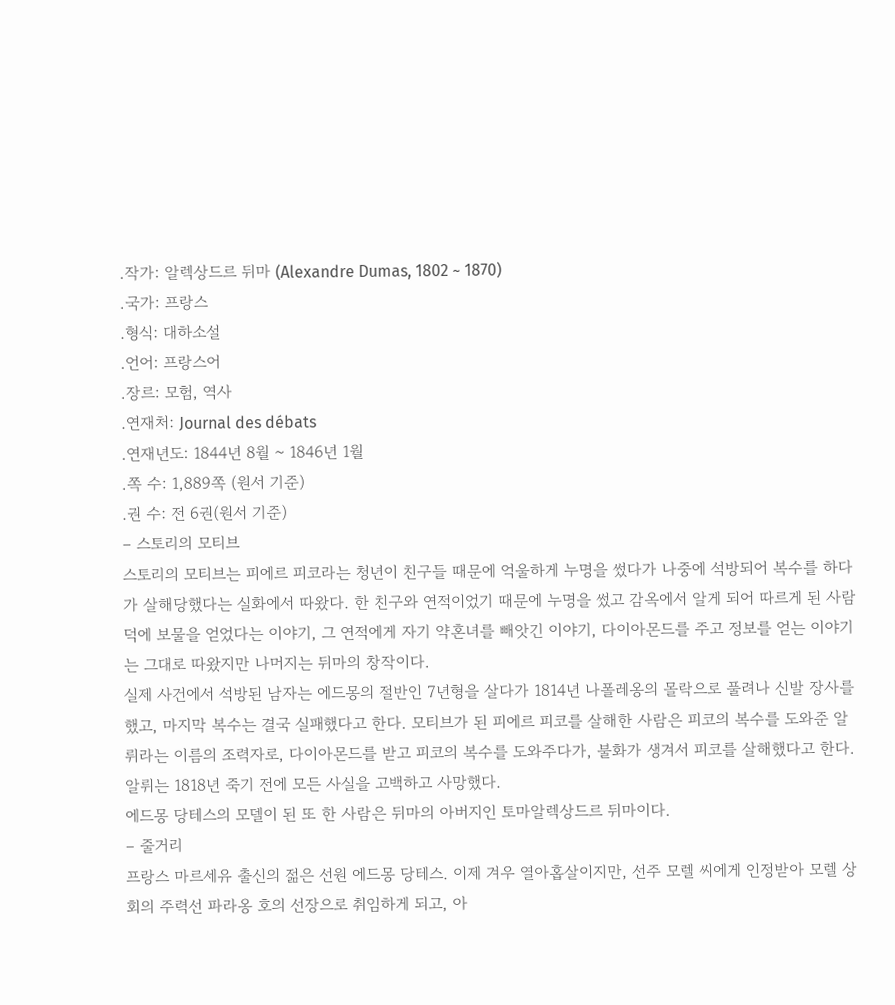.작가: 알렉상드르 뒤마 (Alexandre Dumas, 1802 ~ 1870)
.국가: 프랑스
.형식: 대하소설
.언어: 프랑스어
.장르: 모험, 역사
.연재처: Journal des débats
.연재년도: 1844년 8월 ~ 1846년 1월
.쪽 수: 1,889쪽 (원서 기준)
.권 수: 전 6권(원서 기준)
– 스토리의 모티브
스토리의 모티브는 피에르 피코라는 청년이 친구들 때문에 억울하게 누명을 썼다가 나중에 석방되어 복수를 하다가 살해당했다는 실화에서 따왔다. 한 친구와 연적이었기 때문에 누명을 썼고 감옥에서 알게 되어 따르게 된 사람 덕에 보물을 얻었다는 이야기, 그 연적에게 자기 약혼녀를 빼앗긴 이야기, 다이아몬드를 주고 정보를 얻는 이야기는 그대로 따왔지만 나머지는 뒤마의 창작이다.
실제 사건에서 석방된 남자는 에드몽의 절반인 7년형을 살다가 1814년 나폴레옹의 몰락으로 풀려나 신발 장사를 했고, 마지막 복수는 결국 실패했다고 한다. 모티브가 된 피에르 피코를 살해한 사람은 피코의 복수를 도와준 알뤼라는 이름의 조력자로, 다이아몬드를 받고 피코의 복수를 도와주다가, 불화가 생겨서 피코를 살해했다고 한다. 알뤼는 1818년 죽기 전에 모든 사실을 고백하고 사망했다.
에드몽 당테스의 모델이 된 또 한 사람은 뒤마의 아버지인 토마알렉상드르 뒤마이다.
– 줄거리
프랑스 마르세유 출신의 젊은 선원 에드몽 당테스. 이제 겨우 열아홉살이지만, 선주 모렐 씨에게 인정받아 모렐 상회의 주력선 파라옹 호의 선장으로 취임하게 되고, 아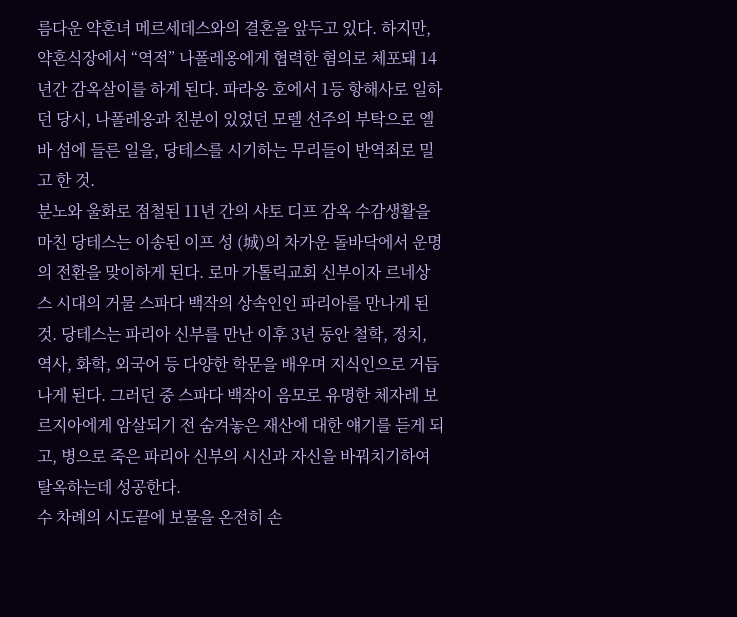름다운 약혼녀 메르세데스와의 결혼을 앞두고 있다. 하지만, 약혼식장에서 “역적” 나폴레옹에게 협력한 혐의로 체포돼 14년간 감옥살이를 하게 된다. 파라옹 호에서 1등 항해사로 일하던 당시, 나폴레옹과 친분이 있었던 모렐 선주의 부탁으로 엘바 섬에 들른 일을, 당테스를 시기하는 무리들이 반역죄로 밀고 한 것.
분노와 울화로 점철된 11년 간의 샤토 디프 감옥 수감생활을 마친 당테스는 이송된 이프 성 (城)의 차가운 돌바닥에서 운명의 전환을 맞이하게 된다. 로마 가톨릭교회 신부이자 르네상스 시대의 거물 스파다 백작의 상속인인 파리아를 만나게 된 것. 당테스는 파리아 신부를 만난 이후 3년 동안 철학, 정치, 역사, 화학, 외국어 등 다양한 학문을 배우며 지식인으로 거듭나게 된다. 그러던 중 스파다 백작이 음모로 유명한 체자레 보르지아에게 암살되기 전 숨겨놓은 재산에 대한 얘기를 듣게 되고, 병으로 죽은 파리아 신부의 시신과 자신을 바꿔치기하여 탈옥하는데 성공한다.
수 차례의 시도끝에 보물을 온전히 손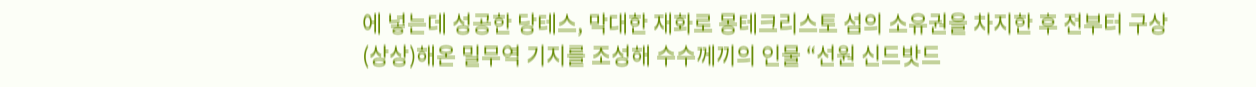에 넣는데 성공한 당테스, 막대한 재화로 몽테크리스토 섬의 소유권을 차지한 후 전부터 구상 (상상)해온 밀무역 기지를 조성해 수수께끼의 인물 “선원 신드밧드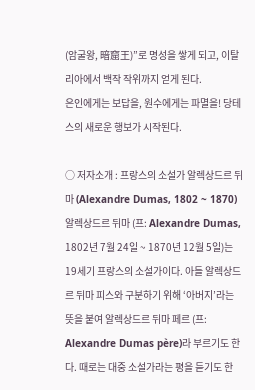(암굴왕, 暗窟王)”로 명성을 쌓게 되고, 이탈리아에서 백작 작위까지 얻게 된다.
은인에게는 보답을, 원수에게는 파멸을! 당테스의 새로운 행보가 시작된다.

○ 저자소개 : 프랑스의 소설가 알렉상드르 뒤마 (Alexandre Dumas, 1802 ~ 1870)
알렉상드르 뒤마 (프: Alexandre Dumas, 1802년 7월 24일 ~ 1870년 12월 5일)는 19세기 프랑스의 소설가이다. 아들 알렉상드르 뒤마 피스와 구분하기 위해 ‘아버지’라는 뜻을 붙여 알렉상드르 뒤마 페르 (프: Alexandre Dumas père)라 부르기도 한다. 때로는 대중 소설가라는 평을 듣기도 한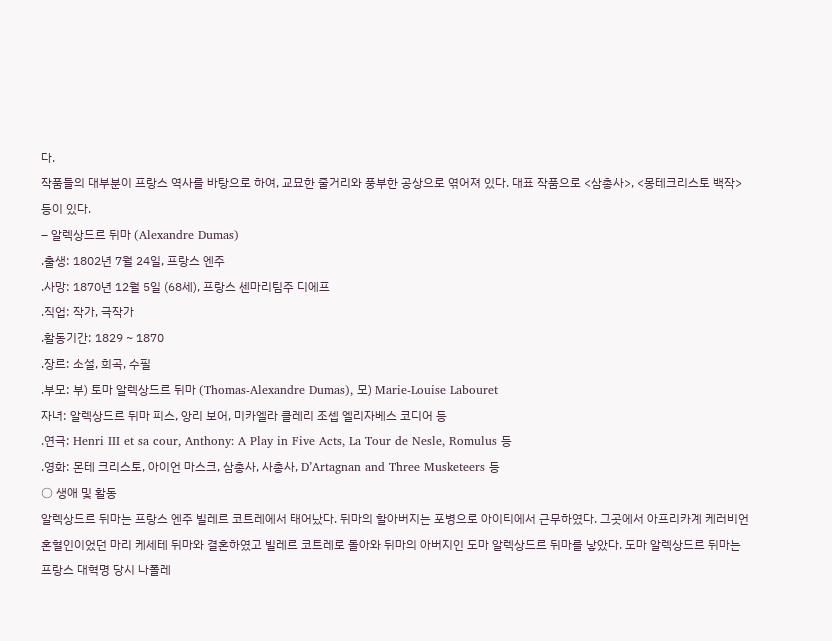다.
작품들의 대부분이 프랑스 역사를 바탕으로 하여, 교묘한 줄거리와 풍부한 공상으로 엮어져 있다. 대표 작품으로 <삼총사>, <몽테크리스토 백작> 등이 있다.
– 알렉상드르 뒤마 (Alexandre Dumas)
.출생: 1802년 7월 24일, 프랑스 엔주
.사망: 1870년 12월 5일 (68세), 프랑스 센마리팀주 디에프
.직업: 작가, 극작가
.활동기간: 1829 ~ 1870
.장르: 소설, 희곡, 수필
.부모: 부) 토마 알렉상드르 뒤마 (Thomas-Alexandre Dumas), 모) Marie-Louise Labouret
자녀: 알렉상드르 뒤마 피스, 앙리 보어, 미카엘라 클레리 조셉 엘리자베스 코디어 등
.연극: Henri III et sa cour, Anthony: A Play in Five Acts, La Tour de Nesle, Romulus 등
.영화: 몬테 크리스토, 아이언 마스크, 삼총사, 사총사, D’Artagnan and Three Musketeers 등
○ 생애 및 활동
알렉상드르 뒤마는 프랑스 엔주 빌레르 코트레에서 태어났다. 뒤마의 할아버지는 포병으로 아이티에서 근무하였다. 그곳에서 아프리카계 케러비언 혼혈인이었던 마리 케세테 뒤마와 결혼하였고 빌레르 코트레로 돌아와 뒤마의 아버지인 도마 알렉상드르 뒤마를 낳았다. 도마 알렉상드르 뒤마는 프랑스 대혁명 당시 나폴레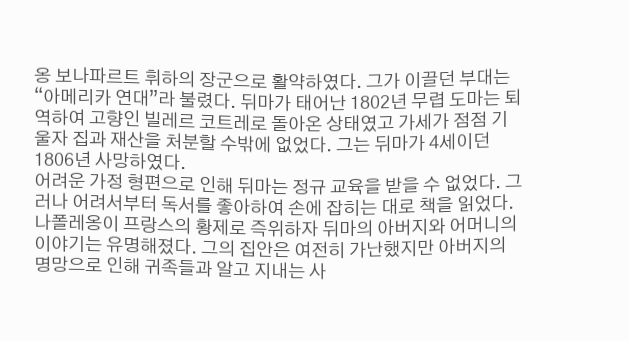옹 보나파르트 휘하의 장군으로 활약하였다. 그가 이끌던 부대는 “아메리카 연대”라 불렸다. 뒤마가 태어난 1802년 무렵 도마는 퇴역하여 고향인 빌레르 코트레로 돌아온 상태였고 가세가 점점 기울자 집과 재산을 처분할 수밖에 없었다. 그는 뒤마가 4세이던 1806년 사망하였다.
어려운 가정 형편으로 인해 뒤마는 정규 교육을 받을 수 없었다. 그러나 어려서부터 독서를 좋아하여 손에 잡히는 대로 책을 읽었다. 나폴레옹이 프랑스의 황제로 즉위하자 뒤마의 아버지와 어머니의 이야기는 유명해졌다. 그의 집안은 여전히 가난했지만 아버지의 명망으로 인해 귀족들과 알고 지내는 사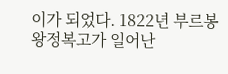이가 되었다. 1822년 부르봉 왕정복고가 일어난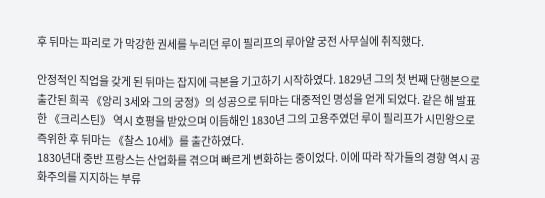후 뒤마는 파리로 가 막강한 권세를 누리던 루이 필리프의 루아얄 궁전 사무실에 취직했다.

안정적인 직업을 갖게 된 뒤마는 잡지에 극본을 기고하기 시작하였다. 1829년 그의 첫 번째 단행본으로 출간된 희곡 《앙리 3세와 그의 궁정》의 성공으로 뒤마는 대중적인 명성을 얻게 되었다. 같은 해 발표한 《크리스틴》 역시 호평을 받았으며 이듬해인 1830년 그의 고용주였던 루이 필리프가 시민왕으로 즉위한 후 뒤마는 《찰스 10세》를 출간하였다.
1830년대 중반 프랑스는 산업화를 겪으며 빠르게 변화하는 중이었다. 이에 따라 작가들의 경향 역시 공화주의를 지지하는 부류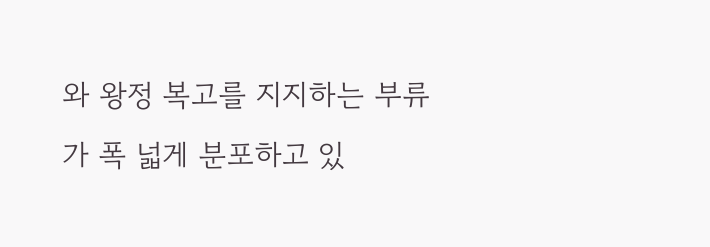와 왕정 복고를 지지하는 부류가 폭 넓게 분포하고 있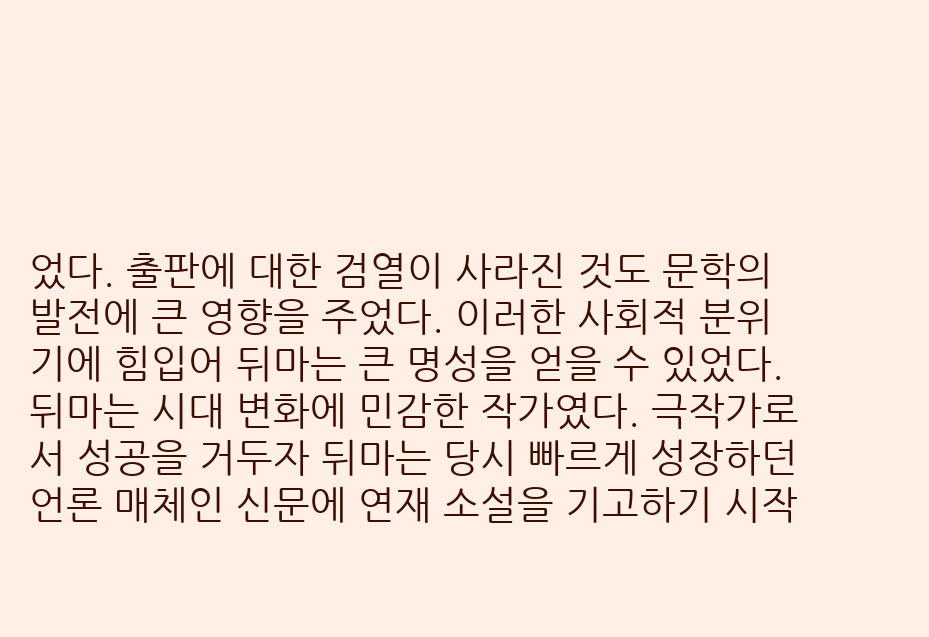었다. 출판에 대한 검열이 사라진 것도 문학의 발전에 큰 영향을 주었다. 이러한 사회적 분위기에 힘입어 뒤마는 큰 명성을 얻을 수 있었다.
뒤마는 시대 변화에 민감한 작가였다. 극작가로서 성공을 거두자 뒤마는 당시 빠르게 성장하던 언론 매체인 신문에 연재 소설을 기고하기 시작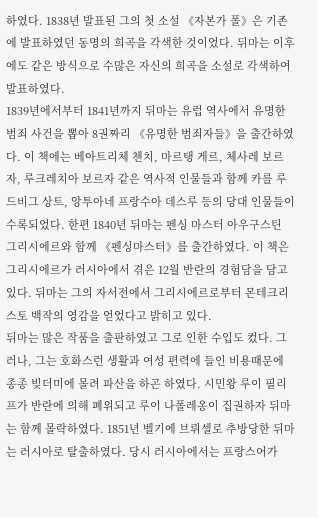하였다. 1838년 발표된 그의 첫 소설 《자본가 폴》은 기존에 발표하였던 동명의 희곡을 각색한 것이었다. 뒤마는 이후에도 같은 방식으로 수많은 자신의 희곡을 소설로 각색하여 발표하였다.
1839년에서부터 1841년까지 뒤마는 유럽 역사에서 유명한 범죄 사건을 뽑아 8권짜리 《유명한 범죄자들》을 출간하였다. 이 책에는 베아트리체 첸치, 마르탱 게르, 체사레 보르자, 루크레치아 보르자 같은 역사적 인물들과 함께 카를 루드비그 상트, 앙투아네 프랑수아 데스루 등의 당대 인물들이 수록되었다. 한편 1840년 뒤마는 펜싱 마스터 아우구스틴 그리시에르와 함께 《펜싱마스터》를 출간하였다. 이 책은 그리시에르가 러시아에서 겪은 12월 반란의 경험담을 담고 있다. 뒤마는 그의 자서전에서 그리시에르로부터 몬테크리스토 백작의 영감을 얻었다고 밝히고 있다.
뒤마는 많은 작품을 출판하였고 그로 인한 수입도 컸다. 그러나, 그는 호화스런 생활과 여성 편력에 들인 비용때문에 종종 빚더미에 몰려 파산을 하곤 하였다. 시민왕 루이 필리프가 반란에 의해 폐위되고 루이 나폴레옹이 집권하자 뒤마는 함께 몰락하였다. 1851년 벨기에 브뤼셀로 추방당한 뒤마는 러시아로 탈출하였다. 당시 러시아에서는 프랑스어가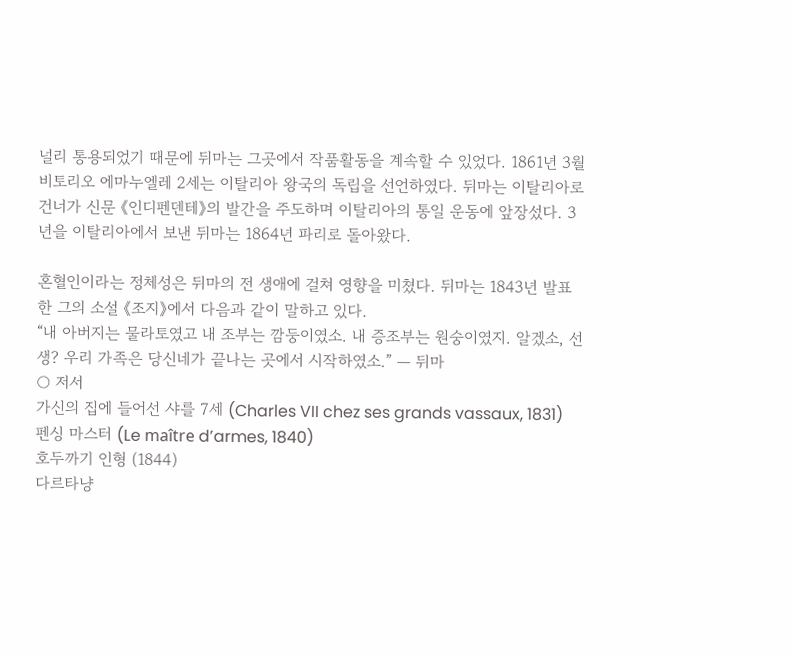널리 통용되었기 때문에 뒤마는 그곳에서 작품활동을 계속할 수 있었다. 1861년 3월 비토리오 에마누엘레 2세는 이탈리아 왕국의 독립을 선언하였다. 뒤마는 이탈리아로 건너가 신문 《인디펜덴테》의 발간을 주도하며 이탈리아의 통일 운동에 앞장섰다. 3년을 이탈리아에서 보낸 뒤마는 1864년 파리로 돌아왔다.

혼혈인이라는 정체성은 뒤마의 전 생애에 걸쳐 영향을 미쳤다. 뒤마는 1843년 발표한 그의 소설 《조지》에서 다음과 같이 말하고 있다.
“내 아버지는 물라토였고 내 조부는 깜둥이였소. 내 증조부는 원숭이였지. 알겠소, 선생? 우리 가족은 당신네가 끝나는 곳에서 시작하였소.” — 뒤마
○ 저서
가신의 집에 들어선 샤를 7세 (Charles VII chez ses grands vassaux, 1831)
펜싱 마스터 (Le maître d’armes, 1840)
호두까기 인형 (1844)
다르타냥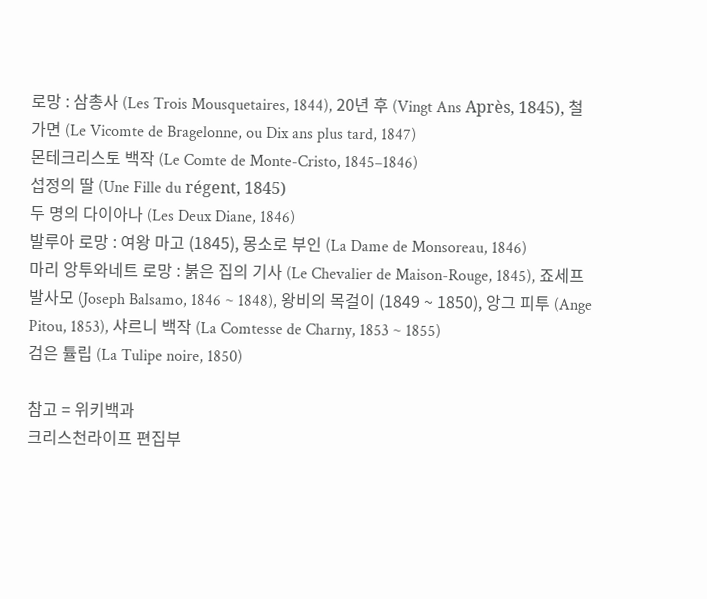로망 : 삼총사 (Les Trois Mousquetaires, 1844), 20년 후 (Vingt Ans Après, 1845), 철가면 (Le Vicomte de Bragelonne, ou Dix ans plus tard, 1847)
몬테크리스토 백작 (Le Comte de Monte-Cristo, 1845–1846)
섭정의 딸 (Une Fille du régent, 1845)
두 명의 다이아나 (Les Deux Diane, 1846)
발루아 로망 : 여왕 마고 (1845), 몽소로 부인 (La Dame de Monsoreau, 1846)
마리 앙투와네트 로망 : 붉은 집의 기사 (Le Chevalier de Maison-Rouge, 1845), 죠세프 발사모 (Joseph Balsamo, 1846 ~ 1848), 왕비의 목걸이 (1849 ~ 1850), 앙그 피투 (Ange Pitou, 1853), 샤르니 백작 (La Comtesse de Charny, 1853 ~ 1855)
검은 튤립 (La Tulipe noire, 1850)

참고 = 위키백과
크리스천라이프 편집부